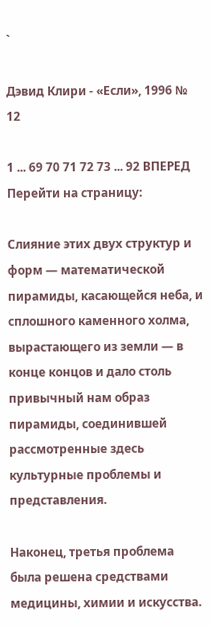`

Дэвид Клири - «Если», 1996 № 12

1 ... 69 70 71 72 73 ... 92 ВПЕРЕД
Перейти на страницу:

Слияние этих двух структур и форм — математической пирамиды, касающейся неба, и сплошного каменного холма, вырастающего из земли — в конце концов и дало столь привычный нам образ пирамиды, соединившей рассмотренные здесь культурные проблемы и представления.

Наконец, третья проблема была решена средствами медицины, химии и искусства.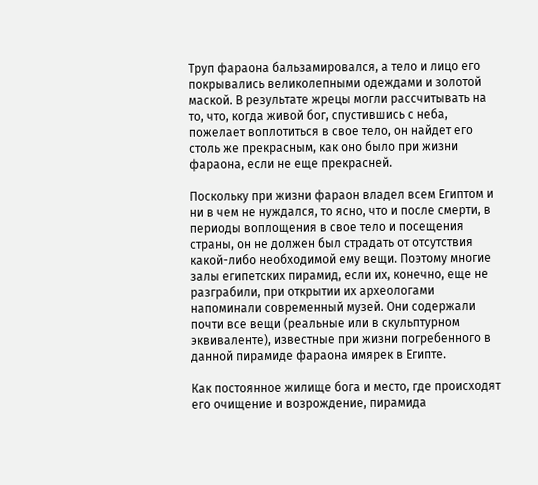Труп фараона бальзамировался, а тело и лицо его покрывались великолепными одеждами и золотой маской. В результате жрецы могли рассчитывать на то, что, когда живой бог, спустившись с неба, пожелает воплотиться в свое тело, он найдет его столь же прекрасным, как оно было при жизни фараона, если не еще прекрасней.

Поскольку при жизни фараон владел всем Египтом и ни в чем не нуждался, то ясно, что и после смерти, в периоды воплощения в свое тело и посещения страны, он не должен был страдать от отсутствия какой-либо необходимой ему вещи. Поэтому многие залы египетских пирамид, если их, конечно, еще не разграбили, при открытии их археологами напоминали современный музей. Они содержали почти все вещи (реальные или в скульптурном эквиваленте), известные при жизни погребенного в данной пирамиде фараона имярек в Египте.

Как постоянное жилище бога и место, где происходят его очищение и возрождение, пирамида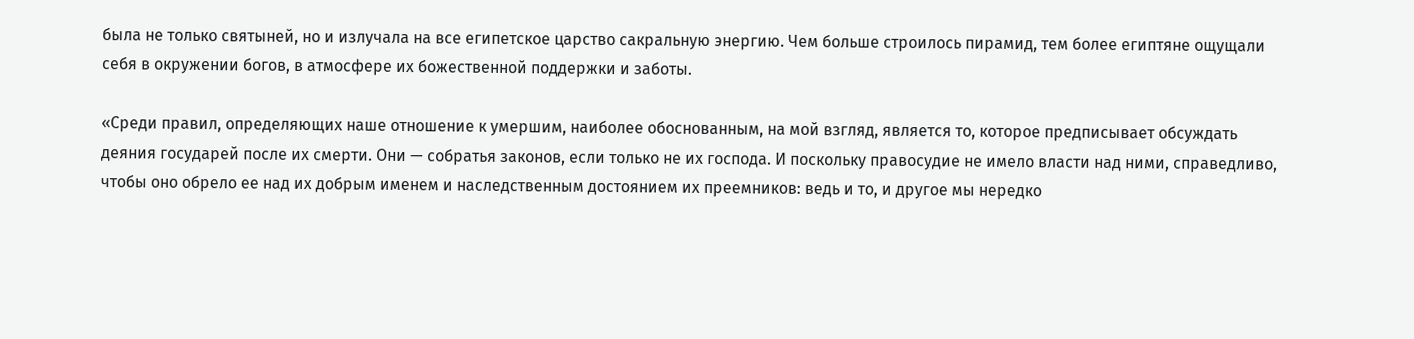была не только святыней, но и излучала на все египетское царство сакральную энергию. Чем больше строилось пирамид, тем более египтяне ощущали себя в окружении богов, в атмосфере их божественной поддержки и заботы.

«Среди правил, определяющих наше отношение к умершим, наиболее обоснованным, на мой взгляд, является то, которое предписывает обсуждать деяния государей после их смерти. Они — собратья законов, если только не их господа. И поскольку правосудие не имело власти над ними, справедливо, чтобы оно обрело ее над их добрым именем и наследственным достоянием их преемников: ведь и то, и другое мы нередко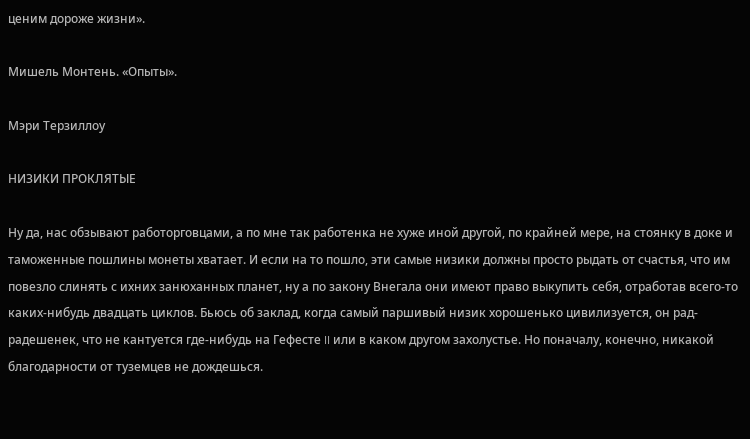ценим дороже жизни».

Мишель Монтень. «Опыты».

Мэри Терзиллоу

НИЗИКИ ПРОКЛЯТЫЕ

Ну да, нас обзывают работорговцами, а по мне так работенка не хуже иной другой, по крайней мере, на стоянку в доке и таможенные пошлины монеты хватает. И если на то пошло, эти самые низики должны просто рыдать от счастья, что им повезло слинять с ихних занюханных планет, ну а по закону Внегала они имеют право выкупить себя, отработав всего-то каких-нибудь двадцать циклов. Бьюсь об заклад, когда самый паршивый низик хорошенько цивилизуется, он рад-радешенек, что не кантуется где-нибудь на Гефесте II или в каком другом захолустье. Но поначалу, конечно, никакой благодарности от туземцев не дождешься.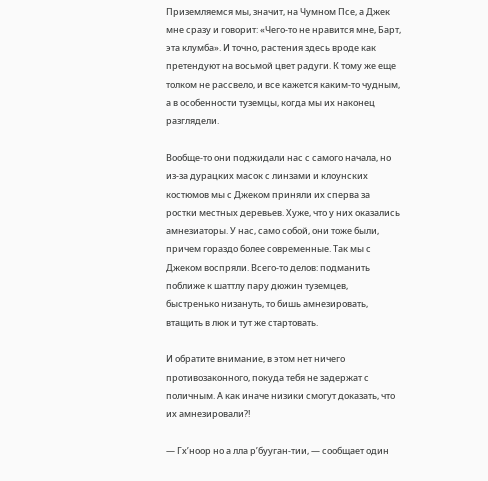Приземляемся мы, значит, на Чумном Псе, а Джек мне сразу и говорит: «Чего-то не нравится мне, Барт, эта клумба». И точно, растения здесь вроде как претендуют на восьмой цвет радуги. К тому же еще толком не рассвело, и все кажется каким-то чудным, а в особенности туземцы, когда мы их наконец разглядели.

Вообще-то они поджидали нас с самого начала, но из-за дурацких масок с линзами и клоунских костюмов мы с Джеком приняли их сперва за ростки местных деревьев. Хуже, что у них оказались амнезиаторы. У нас, само собой, они тоже были, причем гораздо более современные. Так мы с Джеком воспряли. Всего-то делов: подманить поближе к шаттлу пару дюжин туземцев, быстренько низануть, то бишь амнезировать, втащить в люк и тут же стартовать.

И обратите внимание, в этом нет ничего противозаконного, покуда тебя не задержат с поличным. А как иначе низики смогут доказать, что их амнезировали?!

— Гх’ноор но а лла р’бууган-тии, — сообщает один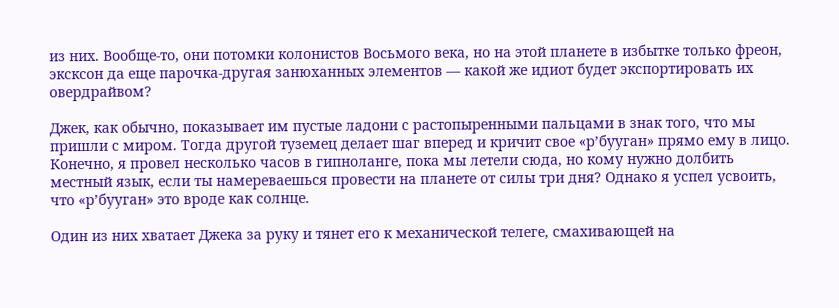из них. Вообще-то, они потомки колонистов Восьмого века, но на этой планете в избытке только фреон, эксксон да еще парочка-другая занюханных элементов — какой же идиот будет экспортировать их овердрайвом?

Джек, как обычно, показывает им пустые ладони с растопыренными пальцами в знак того, что мы пришли с миром. Тогда другой туземец делает шаг вперед и кричит свое «р’бууган» прямо ему в лицо. Конечно, я провел несколько часов в гипноланге, пока мы летели сюда, но кому нужно долбить местный язык, если ты намереваешься провести на планете от силы три дня? Однако я успел усвоить, что «р’бууган» это вроде как солнце.

Один из них хватает Джека за руку и тянет его к механической телеге, смахивающей на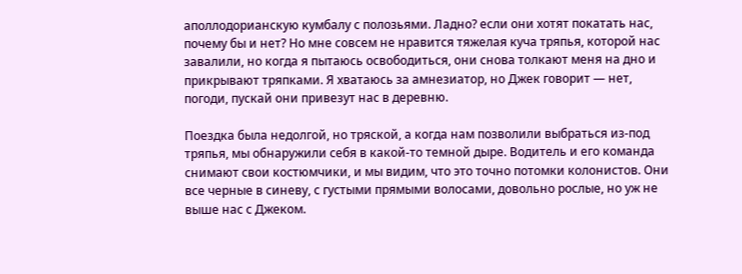аполлодорианскую кумбалу с полозьями. Ладно? если они хотят покатать нас, почему бы и нет? Но мне совсем не нравится тяжелая куча тряпья, которой нас завалили, но когда я пытаюсь освободиться, они снова толкают меня на дно и прикрывают тряпками. Я хватаюсь за амнезиатор, но Джек говорит — нет, погоди, пускай они привезут нас в деревню.

Поездка была недолгой, но тряской, а когда нам позволили выбраться из-под тряпья, мы обнаружили себя в какой-то темной дыре. Водитель и его команда снимают свои костюмчики, и мы видим, что это точно потомки колонистов. Они все черные в синеву, с густыми прямыми волосами, довольно рослые, но уж не выше нас с Джеком.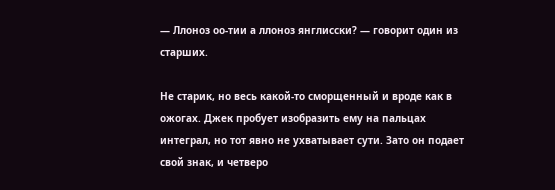— Ллоноз оо-тии а ллоноз янглисски? — говорит один из старших.

Не старик, но весь какой-то сморщенный и вроде как в ожогах. Джек пробует изобразить ему на пальцах интеграл, но тот явно не ухватывает сути. Зато он подает свой знак, и четверо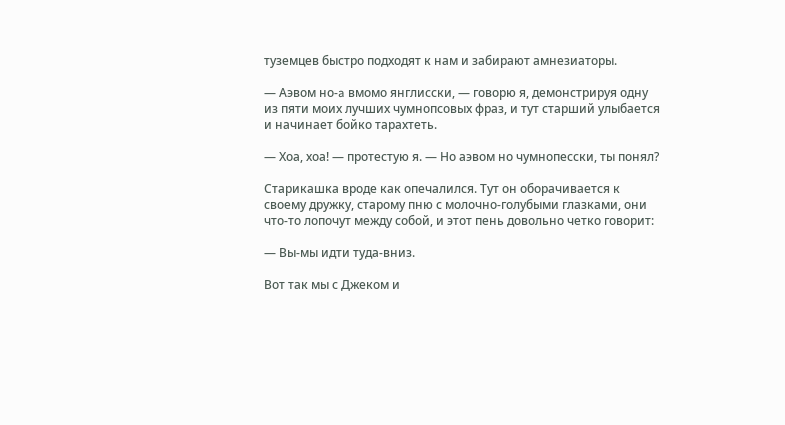туземцев быстро подходят к нам и забирают амнезиаторы.

— Аэвом но-a вмомо янглисски, — говорю я, демонстрируя одну из пяти моих лучших чумнопсовых фраз, и тут старший улыбается и начинает бойко тарахтеть.

— Хоа, хоа! — протестую я. — Но аэвом но чумнопесски, ты понял?

Старикашка вроде как опечалился. Тут он оборачивается к своему дружку, старому пню с молочно-голубыми глазками, они что-то лопочут между собой, и этот пень довольно четко говорит:

— Вы-мы идти туда-вниз.

Вот так мы с Джеком и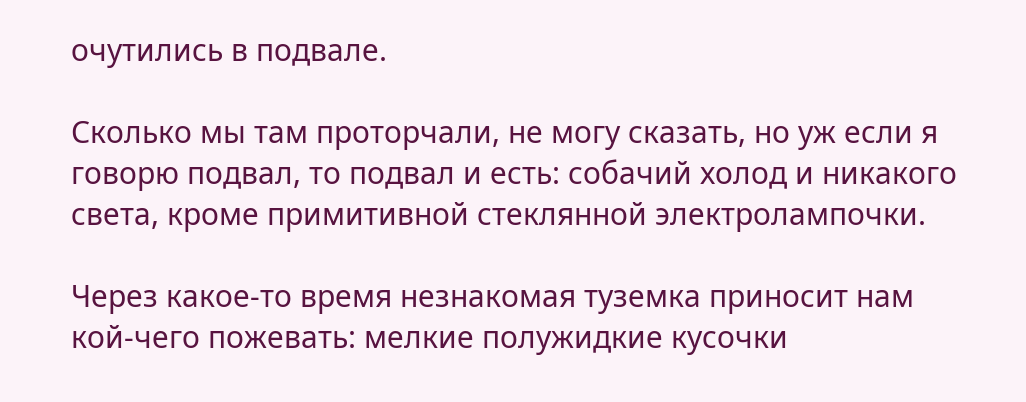очутились в подвале.

Сколько мы там проторчали, не могу сказать, но уж если я говорю подвал, то подвал и есть: собачий холод и никакого света, кроме примитивной стеклянной электролампочки.

Через какое-то время незнакомая туземка приносит нам кой-чего пожевать: мелкие полужидкие кусочки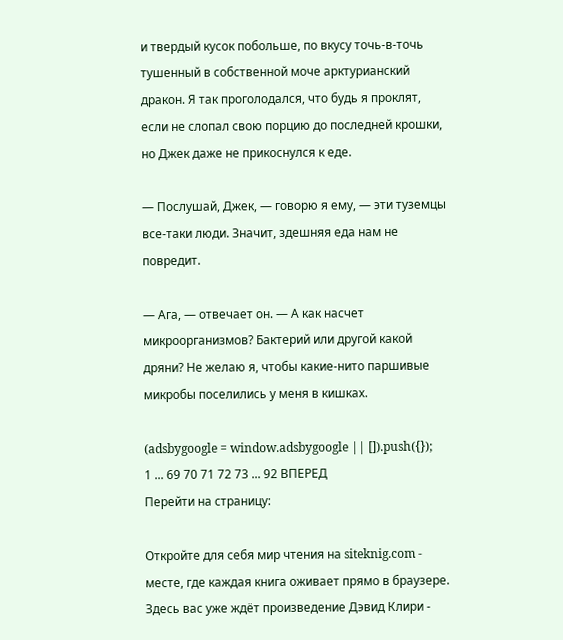и твердый кусок побольше, по вкусу точь-в-точь тушенный в собственной моче арктурианский дракон. Я так проголодался, что будь я проклят, если не слопал свою порцию до последней крошки, но Джек даже не прикоснулся к еде.

— Послушай, Джек, — говорю я ему, — эти туземцы все-таки люди. Значит, здешняя еда нам не повредит.

— Ага, — отвечает он. — А как насчет микроорганизмов? Бактерий или другой какой дряни? Не желаю я, чтобы какие-нито паршивые микробы поселились у меня в кишках.

(adsbygoogle = window.adsbygoogle || []).push({});
1 ... 69 70 71 72 73 ... 92 ВПЕРЕД
Перейти на страницу:

Откройте для себя мир чтения на siteknig.com - месте, где каждая книга оживает прямо в браузере. Здесь вас уже ждёт произведение Дэвид Клири -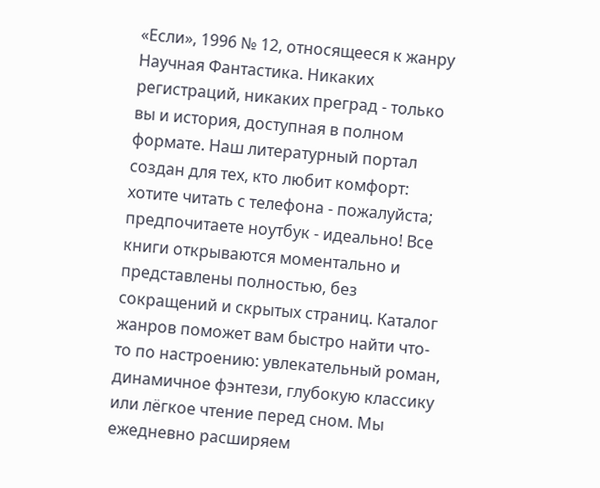«Если», 1996 № 12, относящееся к жанру Научная Фантастика. Никаких регистраций, никаких преград - только вы и история, доступная в полном формате. Наш литературный портал создан для тех, кто любит комфорт: хотите читать с телефона - пожалуйста; предпочитаете ноутбук - идеально! Все книги открываются моментально и представлены полностью, без сокращений и скрытых страниц. Каталог жанров поможет вам быстро найти что-то по настроению: увлекательный роман, динамичное фэнтези, глубокую классику или лёгкое чтение перед сном. Мы ежедневно расширяем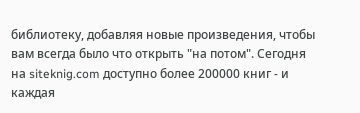библиотеку, добавляя новые произведения, чтобы вам всегда было что открыть "на потом". Сегодня на siteknig.com доступно более 200000 книг - и каждая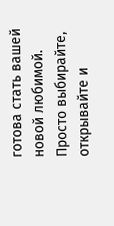готова стать вашей новой любимой. Просто выбирайте, открывайте и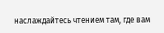наслаждайтесь чтением там, где вам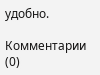удобно.

Комментарии (0)